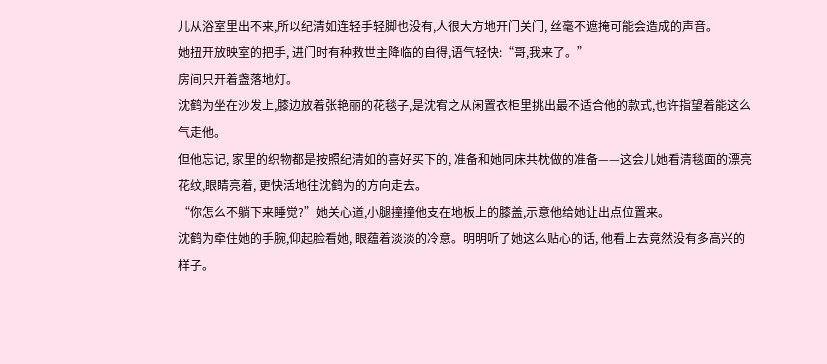儿从浴室里出不来,所以纪清如连轻手轻脚也没有,人很大方地开门关门, 丝毫不遮掩可能会造成的声音。
她扭开放映室的把手, 进门时有种救世主降临的自得,语气轻快:“哥,我来了。”
房间只开着盏落地灯。
沈鹤为坐在沙发上,膝边放着张艳丽的花毯子,是沈宥之从闲置衣柜里挑出最不适合他的款式,也许指望着能这么气走他。
但他忘记, 家里的织物都是按照纪清如的喜好买下的, 准备和她同床共枕做的准备——这会儿她看清毯面的漂亮花纹,眼睛亮着, 更快活地往沈鹤为的方向走去。
“你怎么不躺下来睡觉?”她关心道,小腿撞撞他支在地板上的膝盖,示意他给她让出点位置来。
沈鹤为牵住她的手腕,仰起脸看她, 眼蕴着淡淡的冷意。明明听了她这么贴心的话, 他看上去竟然没有多高兴的样子。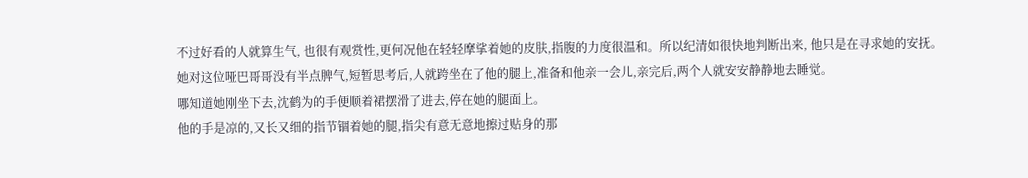不过好看的人就算生气, 也很有观赏性,更何况他在轻轻摩挲着她的皮肤,指腹的力度很温和。所以纪清如很快地判断出来, 他只是在寻求她的安抚。
她对这位哑巴哥哥没有半点脾气,短暂思考后,人就跨坐在了他的腿上,准备和他亲一会儿,亲完后,两个人就安安静静地去睡觉。
哪知道她刚坐下去,沈鹤为的手便顺着裙摆滑了进去,停在她的腿面上。
他的手是凉的,又长又细的指节锢着她的腿,指尖有意无意地擦过贴身的那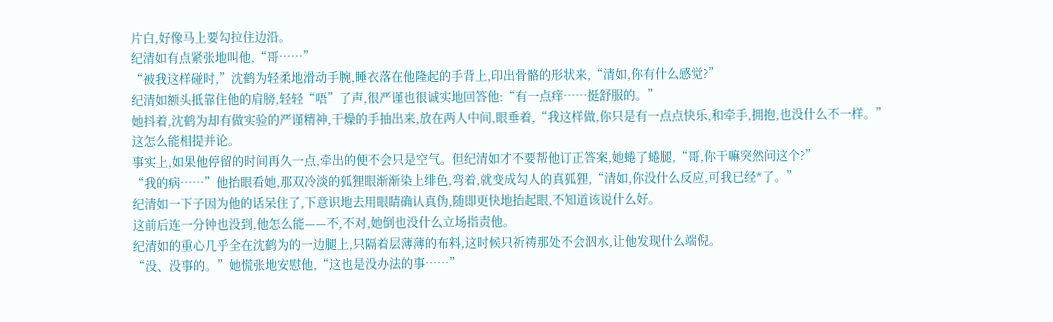片白,好像马上要勾拉住边沿。
纪清如有点紧张地叫他,“哥……”
“被我这样碰时,”沈鹤为轻柔地滑动手腕,睡衣落在他隆起的手背上,印出骨骼的形状来,“清如,你有什么感觉?”
纪清如额头抵靠住他的肩膀,轻轻“唔”了声,很严谨也很诚实地回答他:“有一点痒……挺舒服的。”
她抖着,沈鹤为却有做实验的严谨精神,干燥的手抽出来,放在两人中间,眼垂着,“我这样做,你只是有一点点快乐,和牵手,拥抱,也没什么不一样。”
这怎么能相提并论。
事实上,如果他停留的时间再久一点,牵出的便不会只是空气。但纪清如才不要帮他订正答案,她蜷了蜷腿,“哥,你干嘛突然问这个?”
“我的病……”他抬眼看她,那双冷淡的狐狸眼渐渐染上绯色,弯着,就变成勾人的真狐狸,“清如,你没什么反应,可我已经*了。”
纪清如一下子因为他的话呆住了,下意识地去用眼睛确认真伪,随即更快地抬起眼,不知道该说什么好。
这前后连一分钟也没到,他怎么能——不,不对,她倒也没什么立场指责他。
纪清如的重心几乎全在沈鹤为的一边腿上,只隔着层薄薄的布料,这时候只祈祷那处不会泅水,让他发现什么端倪。
“没、没事的。”她慌张地安慰他,“这也是没办法的事……”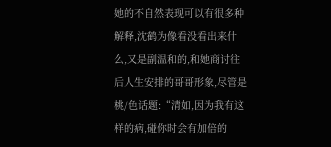她的不自然表现可以有很多种解释,沈鹤为像看没看出来什么,又是副温和的,和她商讨往后人生安排的哥哥形象,尽管是桃/色话题:“清如,因为我有这样的病,碰你时会有加倍的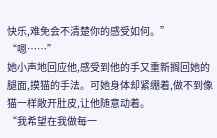快乐,难免会不清楚你的感受如何。”
“嗯……”
她小声地回应他,感受到他的手又重新搁回她的腿面,摸猫的手法。可她身体却紧绷着,做不到像猫一样敞开肚皮,让他随意动着。
“我希望在我做每一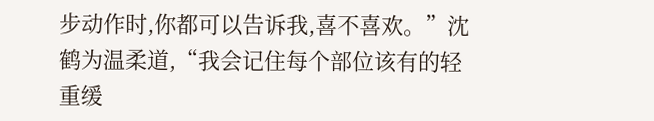步动作时,你都可以告诉我,喜不喜欢。”沈鹤为温柔道,“我会记住每个部位该有的轻重缓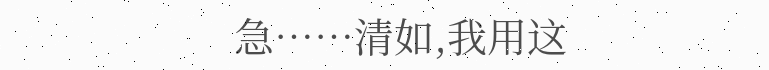急……清如,我用这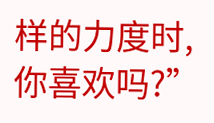样的力度时,你喜欢吗?”